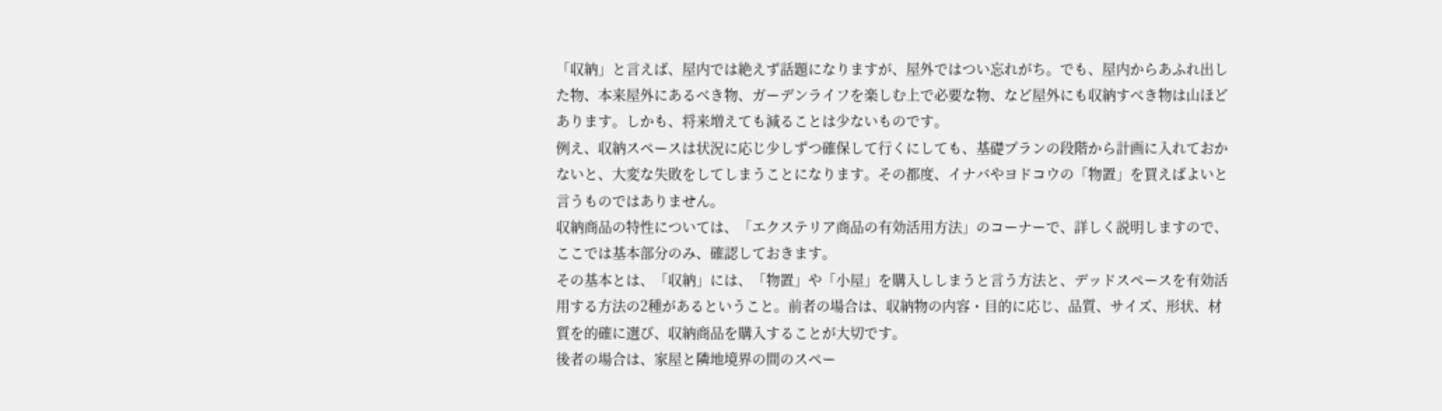「収納」と言えば、屋内では絶えず話題になりますが、屋外ではつい忘れがち。でも、屋内からあふれ出した物、本来屋外にあるべき物、ガーデンライフを楽しむ上で必要な物、など屋外にも収納すべき物は山ほどあります。しかも、将来増えても減ることは少ないものです。
例え、収納スペースは状況に応じ少しずつ確保して行くにしても、基礎プランの段階から計画に入れておかないと、大変な失敗をしてしまうことになります。その都度、イナバやヨドコウの「物置」を買えばよいと言うものではありません。
収納商品の特性については、「エクステリア商品の有効活用方法」のコーナーで、詳しく説明しますので、ここでは基本部分のみ、確認しておきます。
その基本とは、「収納」には、「物置」や「小屋」を購入ししまうと言う方法と、デッドスペースを有効活用する方法の2種があるということ。前者の場合は、収納物の内容・目的に応じ、品質、サイズ、形状、材質を的確に選び、収納商品を購入することが大切です。
後者の場合は、家屋と隣地境界の間のスペー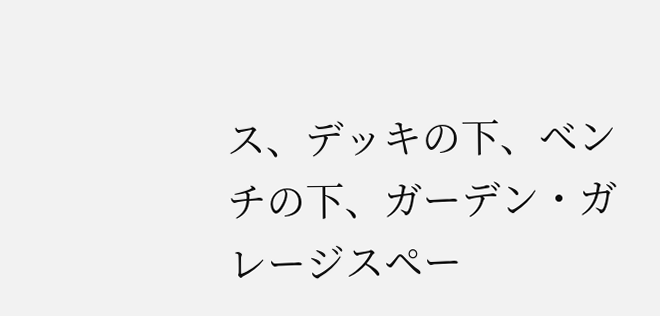ス、デッキの下、ベンチの下、ガーデン・ガレージスペー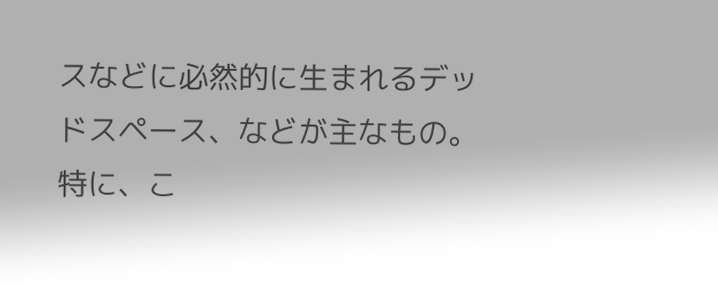スなどに必然的に生まれるデッドスペース、などが主なもの。特に、こ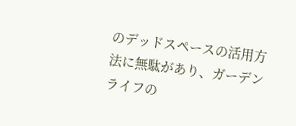のデッドスペースの活用方法に無駄があり、ガーデンライフの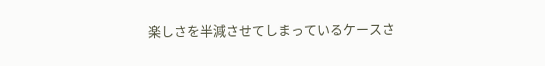楽しさを半減させてしまっているケースさ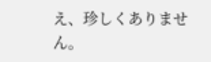え、珍しくありません。